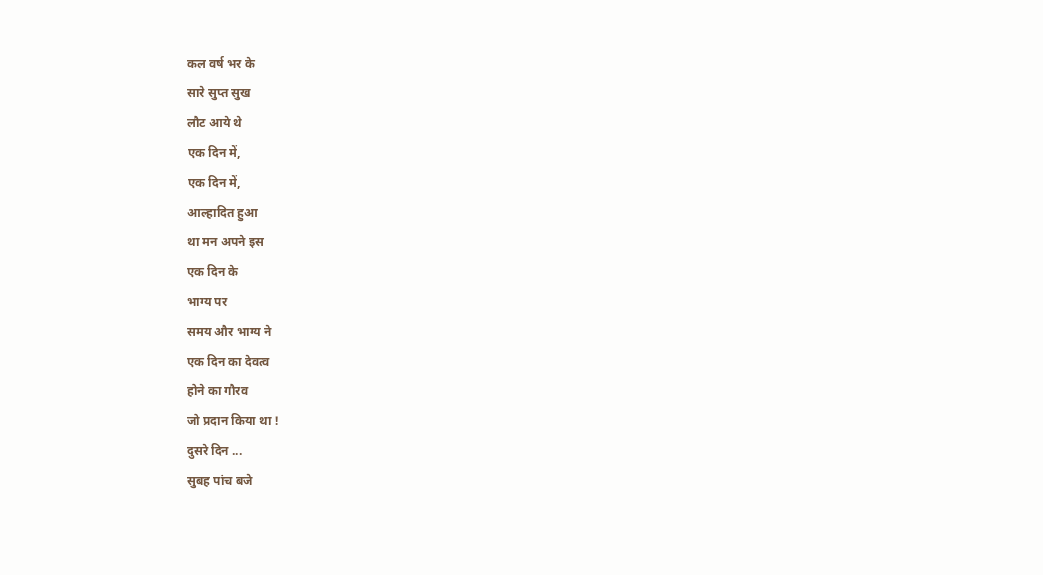कल वर्ष भर के
सारे सुप्त सुख
लौट आये थे
एक दिन में,
एक दिन में,
आल्हादित हुआ
था मन अपने इस
एक दिन के
भाग्य पर
समय और भाग्य ने
एक दिन का देवत्व
होने का गौरव
जो प्रदान किया था !
दुसरे दिन ...
सुबह पांच बजे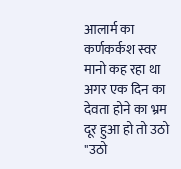आलार्म का
कर्णकर्कश स्वर
मानो कह रहा था
अगर एक दिन का
देवता होने का भ्रम
दूर हुआ हो तो उठो
"उठो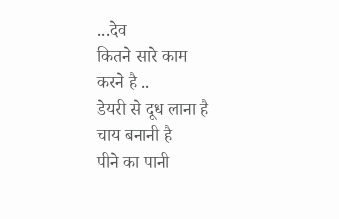...देव
कितने सारे काम
करने है ..
डेयरी से दूध लाना है
चाय बनानी है
पीने का पानी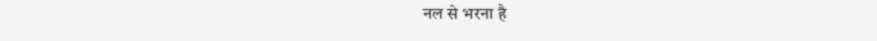नल से भरना है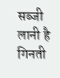सब्जी लानी है
गिनती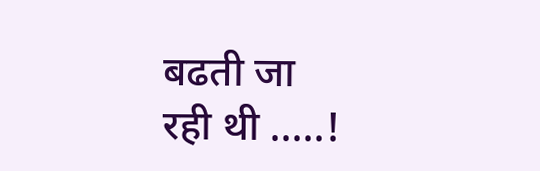बढती जा
रही थी .....!